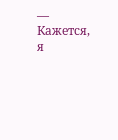— Кажется, я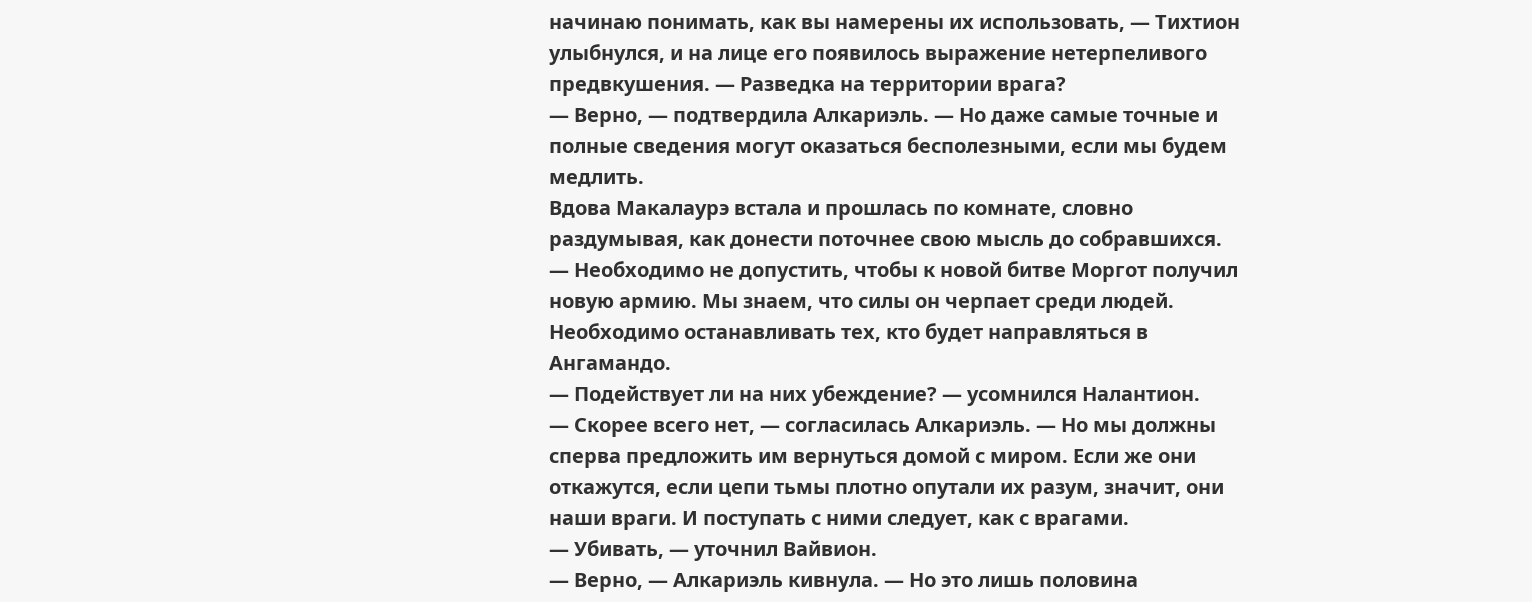начинаю понимать, как вы намерены их использовать, — Тихтион улыбнулся, и на лице его появилось выражение нетерпеливого предвкушения. — Разведка на территории врага?
— Верно, — подтвердила Алкариэль. — Но даже самые точные и полные сведения могут оказаться бесполезными, если мы будем медлить.
Вдова Макалаурэ встала и прошлась по комнате, словно раздумывая, как донести поточнее свою мысль до собравшихся.
— Необходимо не допустить, чтобы к новой битве Моргот получил новую армию. Мы знаем, что силы он черпает среди людей. Необходимо останавливать тех, кто будет направляться в Ангамандо.
— Подействует ли на них убеждение? — усомнился Налантион.
— Скорее всего нет, — согласилась Алкариэль. — Но мы должны сперва предложить им вернуться домой с миром. Если же они откажутся, если цепи тьмы плотно опутали их разум, значит, они наши враги. И поступать с ними следует, как с врагами.
— Убивать, — уточнил Вайвион.
— Верно, — Алкариэль кивнула. — Но это лишь половина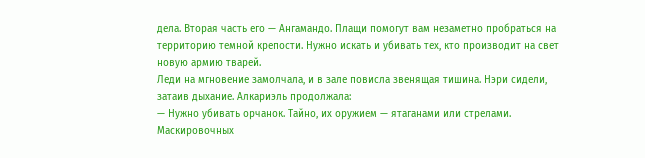дела. Вторая часть его — Ангамандо. Плащи помогут вам незаметно пробраться на территорию темной крепости. Нужно искать и убивать тех, кто производит на свет новую армию тварей.
Леди на мгновение замолчала, и в зале повисла звенящая тишина. Нэри сидели, затаив дыхание. Алкариэль продолжала:
— Нужно убивать орчанок. Тайно, их оружием — ятаганами или стрелами. Маскировочных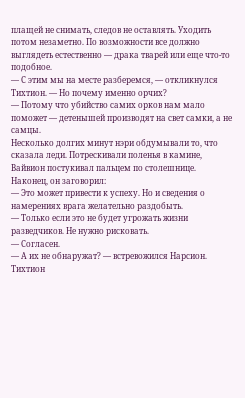плащей не снимать, следов не оставлять. Уходить потом незаметно. По возможности все должно выглядеть естественно — драка тварей или еще что-то подобное.
— С этим мы на месте разберемся, — откликнулся Тихтион. — Но почему именно орчих?
— Потому что убийство самих орков нам мало поможет — детенышей производят на свет самки, а не самцы.
Несколько долгих минут нэри обдумывали то, что сказала леди. Потрескивали поленья в камине, Вайвион постукивал пальцем по столешнице. Наконец, он заговорил:
— Это может привести к успеху. Но и сведения о намерениях врага желательно раздобыть.
— Только если это не будет угрожать жизни разведчиков. Не нужно рисковать.
— Согласен.
— А их не обнаружат? — встревожился Нарсион.
Тихтион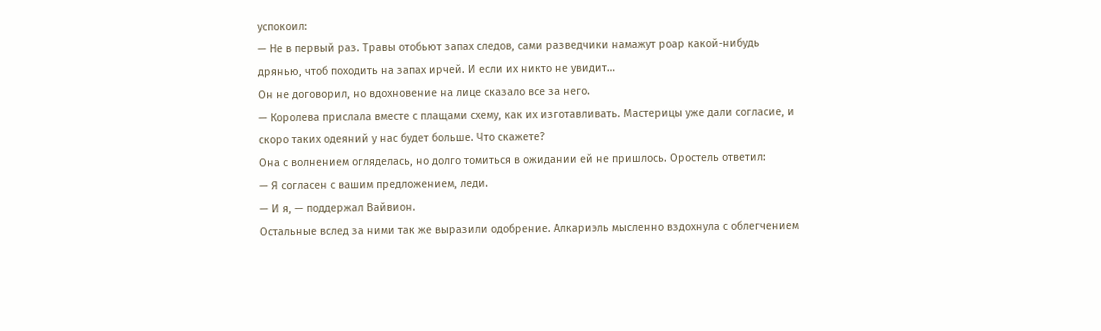успокоил:
— Не в первый раз. Травы отобьют запах следов, сами разведчики намажут роар какой-нибудь дрянью, чтоб походить на запах ирчей. И если их никто не увидит…
Он не договорил, но вдохновение на лице сказало все за него.
— Королева прислала вместе с плащами схему, как их изготавливать. Мастерицы уже дали согласие, и скоро таких одеяний у нас будет больше. Что скажете?
Она с волнением огляделась, но долго томиться в ожидании ей не пришлось. Оростель ответил:
— Я согласен с вашим предложением, леди.
— И я, — поддержал Вайвион.
Остальные вслед за ними так же выразили одобрение. Алкариэль мысленно вздохнула с облегчением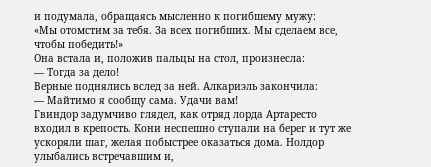и подумала, обращаясь мысленно к погибшему мужу:
«Мы отомстим за тебя. За всех погибших. Мы сделаем все, чтобы победить!»
Она встала и, положив пальцы на стол, произнесла:
— Тогда за дело!
Верные поднялись вслед за ней. Алкариэль закончила:
— Майтимо я сообщу сама. Удачи вам!
Гвиндор задумчиво глядел, как отряд лорда Артаресто входил в крепость. Кони неспешно ступали на берег и тут же ускоряли шаг, желая побыстрее оказаться дома. Нолдор улыбались встречавшим и,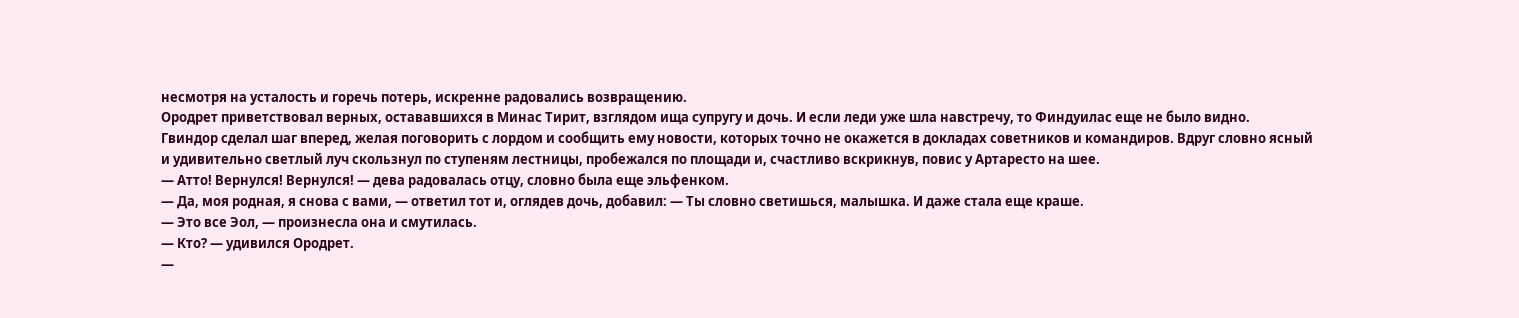несмотря на усталость и горечь потерь, искренне радовались возвращению.
Ородрет приветствовал верных, остававшихся в Минас Тирит, взглядом ища супругу и дочь. И если леди уже шла навстречу, то Финдуилас еще не было видно.
Гвиндор сделал шаг вперед, желая поговорить с лордом и сообщить ему новости, которых точно не окажется в докладах советников и командиров. Вдруг словно ясный и удивительно светлый луч скользнул по ступеням лестницы, пробежался по площади и, счастливо вскрикнув, повис у Артаресто на шее.
— Атто! Вернулся! Вернулся! — дева радовалась отцу, словно была еще эльфенком.
— Да, моя родная, я снова с вами, — ответил тот и, оглядев дочь, добавил: — Ты словно светишься, малышка. И даже стала еще краше.
— Это все Эол, — произнесла она и смутилась.
— Кто? — удивился Ородрет.
—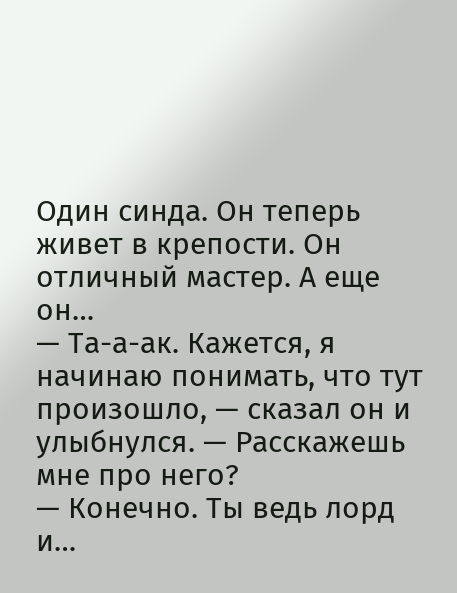Один синда. Он теперь живет в крепости. Он отличный мастер. А еще он…
— Та-а-ак. Кажется, я начинаю понимать, что тут произошло, — сказал он и улыбнулся. — Расскажешь мне про него?
— Конечно. Ты ведь лорд и…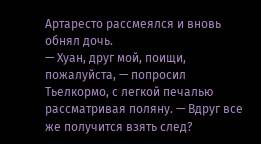Артаресто рассмеялся и вновь обнял дочь.
— Хуан, друг мой, поищи, пожалуйста, — попросил Тьелкормо, с легкой печалью рассматривая поляну. — Вдруг все же получится взять след?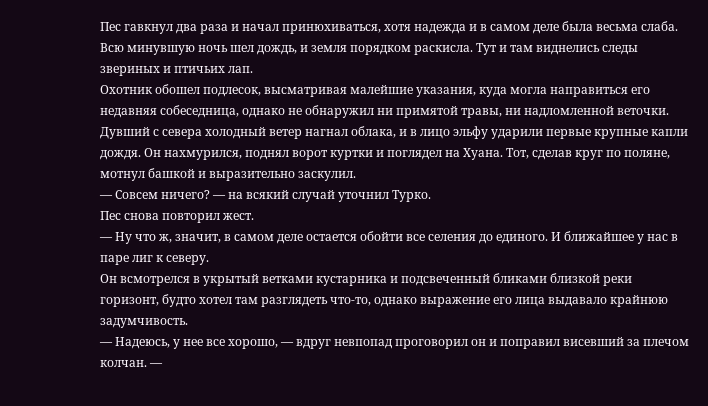Пес гавкнул два раза и начал принюхиваться, хотя надежда и в самом деле была весьма слаба. Всю минувшую ночь шел дождь, и земля порядком раскисла. Тут и там виднелись следы звериных и птичьих лап.
Охотник обошел подлесок, высматривая малейшие указания, куда могла направиться его недавняя собеседница, однако не обнаружил ни примятой травы, ни надломленной веточки.
Дувший с севера холодный ветер нагнал облака, и в лицо эльфу ударили первые крупные капли дождя. Он нахмурился, поднял ворот куртки и поглядел на Хуана. Тот, сделав круг по поляне, мотнул башкой и выразительно заскулил.
— Совсем ничего? — на всякий случай уточнил Турко.
Пес снова повторил жест.
— Ну что ж, значит, в самом деле остается обойти все селения до единого. И ближайшее у нас в паре лиг к северу.
Он всмотрелся в укрытый ветками кустарника и подсвеченный бликами близкой реки горизонт, будто хотел там разглядеть что-то, однако выражение его лица выдавало крайнюю задумчивость.
— Надеюсь, у нее все хорошо, — вдруг невпопад проговорил он и поправил висевший за плечом колчан. —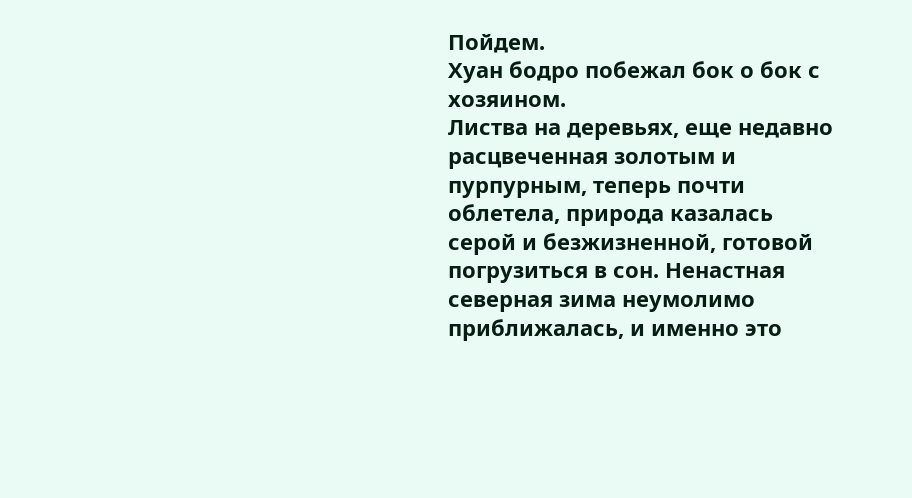Пойдем.
Хуан бодро побежал бок о бок с хозяином.
Листва на деревьях, еще недавно расцвеченная золотым и пурпурным, теперь почти облетела, природа казалась серой и безжизненной, готовой погрузиться в сон. Ненастная северная зима неумолимо приближалась, и именно это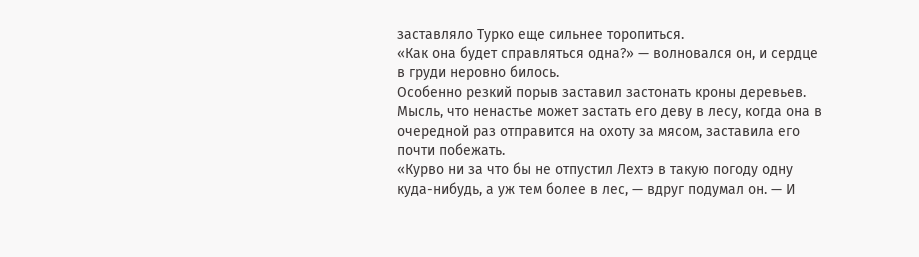заставляло Турко еще сильнее торопиться.
«Как она будет справляться одна?» — волновался он, и сердце в груди неровно билось.
Особенно резкий порыв заставил застонать кроны деревьев. Мысль, что ненастье может застать его деву в лесу, когда она в очередной раз отправится на охоту за мясом, заставила его почти побежать.
«Курво ни за что бы не отпустил Лехтэ в такую погоду одну куда-нибудь, а уж тем более в лес, — вдруг подумал он. — И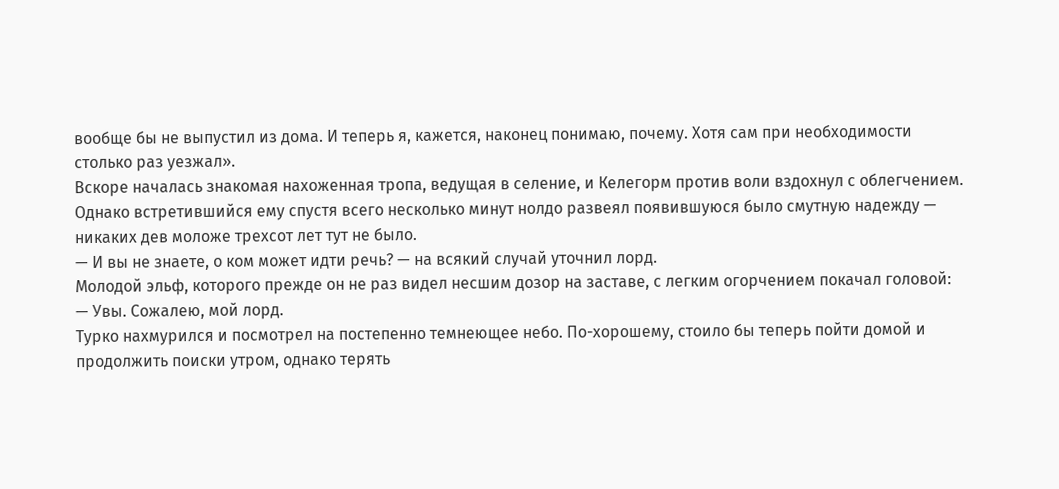вообще бы не выпустил из дома. И теперь я, кажется, наконец понимаю, почему. Хотя сам при необходимости столько раз уезжал».
Вскоре началась знакомая нахоженная тропа, ведущая в селение, и Келегорм против воли вздохнул с облегчением. Однако встретившийся ему спустя всего несколько минут нолдо развеял появившуюся было смутную надежду — никаких дев моложе трехсот лет тут не было.
— И вы не знаете, о ком может идти речь? — на всякий случай уточнил лорд.
Молодой эльф, которого прежде он не раз видел несшим дозор на заставе, с легким огорчением покачал головой:
— Увы. Сожалею, мой лорд.
Турко нахмурился и посмотрел на постепенно темнеющее небо. По-хорошему, стоило бы теперь пойти домой и продолжить поиски утром, однако терять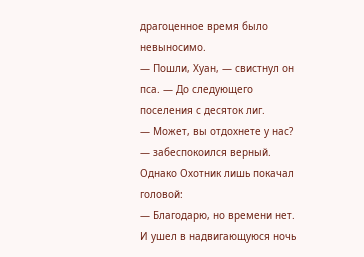драгоценное время было невыносимо.
— Пошли, Хуан, — свистнул он пса. — До следующего поселения с десяток лиг.
— Может, вы отдохнете у нас? — забеспокоился верный.
Однако Охотник лишь покачал головой:
— Благодарю, но времени нет.
И ушел в надвигающуюся ночь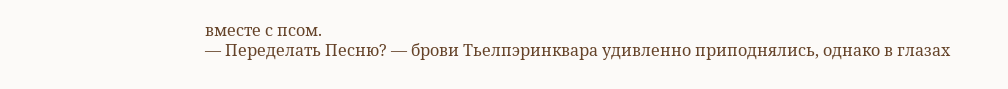вместе с псом.
— Переделать Песню? — брови Тьелпэринквара удивленно приподнялись, однако в глазах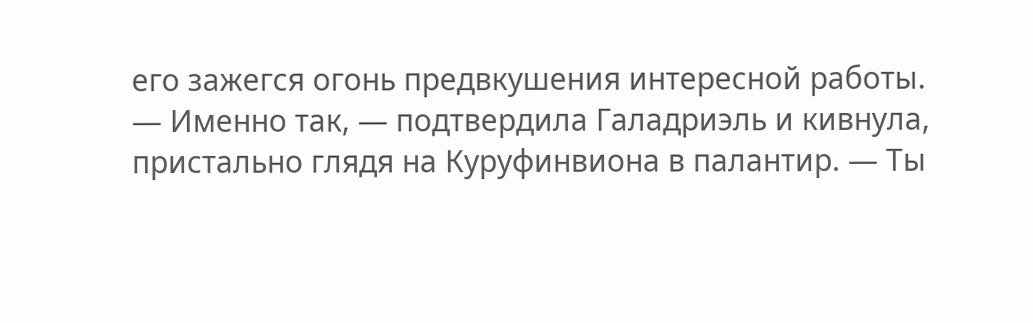его зажегся огонь предвкушения интересной работы.
— Именно так, — подтвердила Галадриэль и кивнула, пристально глядя на Куруфинвиона в палантир. — Ты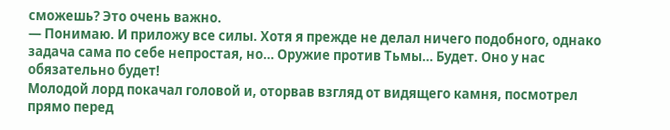сможешь? Это очень важно.
— Понимаю. И приложу все силы. Хотя я прежде не делал ничего подобного, однако задача сама по себе непростая, но… Оружие против Тьмы… Будет. Оно у нас обязательно будет!
Молодой лорд покачал головой и, оторвав взгляд от видящего камня, посмотрел прямо перед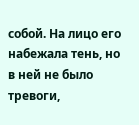собой. На лицо его набежала тень, но в ней не было тревоги,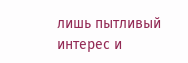лишь пытливый интерес и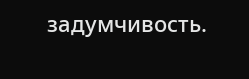задумчивость.